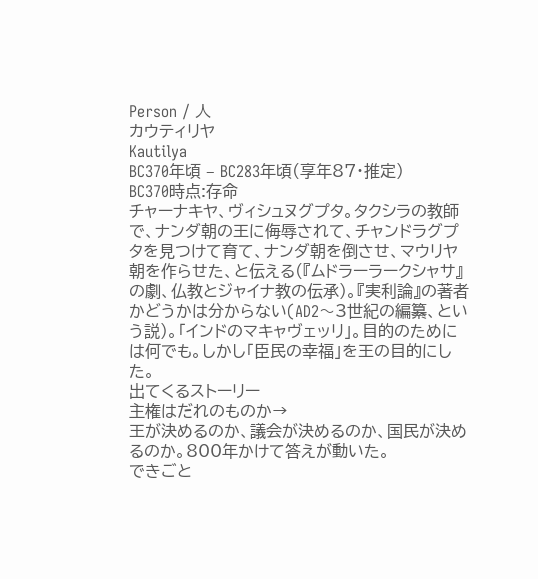Person / 人
カウティリヤ
Kautilya
BC370年頃 – BC283年頃(享年87・推定)
BC370時点:存命
チャーナキヤ、ヴィシュヌグプタ。タクシラの教師で、ナンダ朝の王に侮辱されて、チャンドラグプタを見つけて育て、ナンダ朝を倒させ、マウリヤ朝を作らせた、と伝える(『ムドラーラークシャサ』の劇、仏教とジャイナ教の伝承)。『実利論』の著者かどうかは分からない(AD2〜3世紀の編纂、という説)。「インドのマキャヴェッリ」。目的のためには何でも。しかし「臣民の幸福」を王の目的にした。
出てくるストーリー
主権はだれのものか→
王が決めるのか、議会が決めるのか、国民が決めるのか。800年かけて答えが動いた。
できごと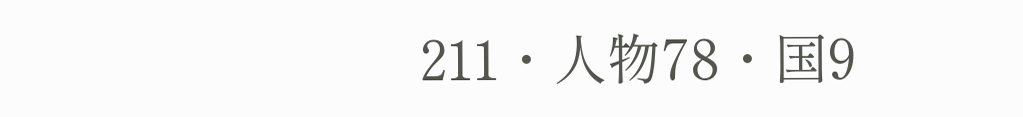211・人物78・国9